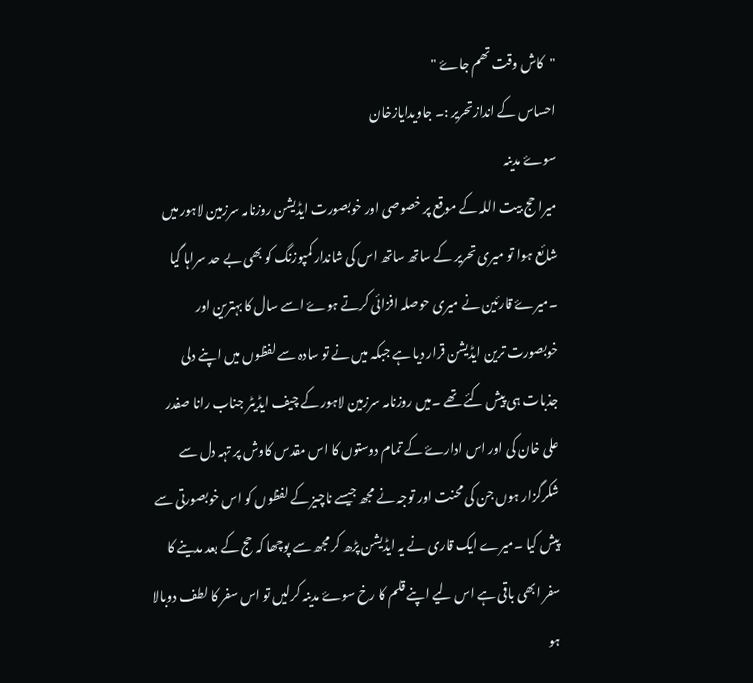"کاش وقت تھم جاۓ "
احساس کے اندازتحریر :۔ جاویدایازخان
سوۓ مدینہ
میرا حج بیت اللہ کے موقع پر خصوصی اور خوبصورت ایڈیشن روزنامہ سرزمین لاہور میں شائع ہوا تو میری تحریر کے ساتھ ساتھ اس کی شاندار کمپوزنگ کو بھی بے حد سراہا گیا ۔میرۓ قارئین نے میری حوصلہ افزائی کرتے ہوۓ اسے سال کا بہترین اور خوبصورت ترین ایڈیشن قرار دیا ہے جبکہ میں نے تو سادہ سے لفظوں میں اپنے دلی جذبات ہی پیش کئے تھے ۔میں روزنامہ سرزمین لاہور کے چیف ایڈیٹر جناب رانا صفدر علی خان کی اور اس ادارۓ کے تمام دوستوں کا اس مقدس کاوش پر تہہ دل سے شکرگزار ہوں جن کی محنت اور توجہ نے مجھ جیسے ناچیز کے لفظوں کو اس خوبصورتی سے پیش کیا ۔میرے ایک قاری نے یہ ایڈیشن پڑھ کر مجھ سے پوچھا کہ حج کے بعد مدینے کا سفر ابھی باقی ہے اس لیے اپنے قلم کا رخ سوۓ مدینہ کرلیں تو اس سفر کا لطف دوبالا ہو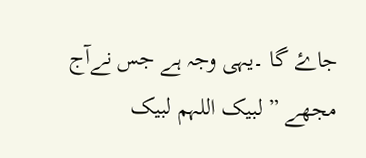جاۓ گا ۔یہی وجہ ہے جس نےآج مجھے ” لبیک اللہم لبیک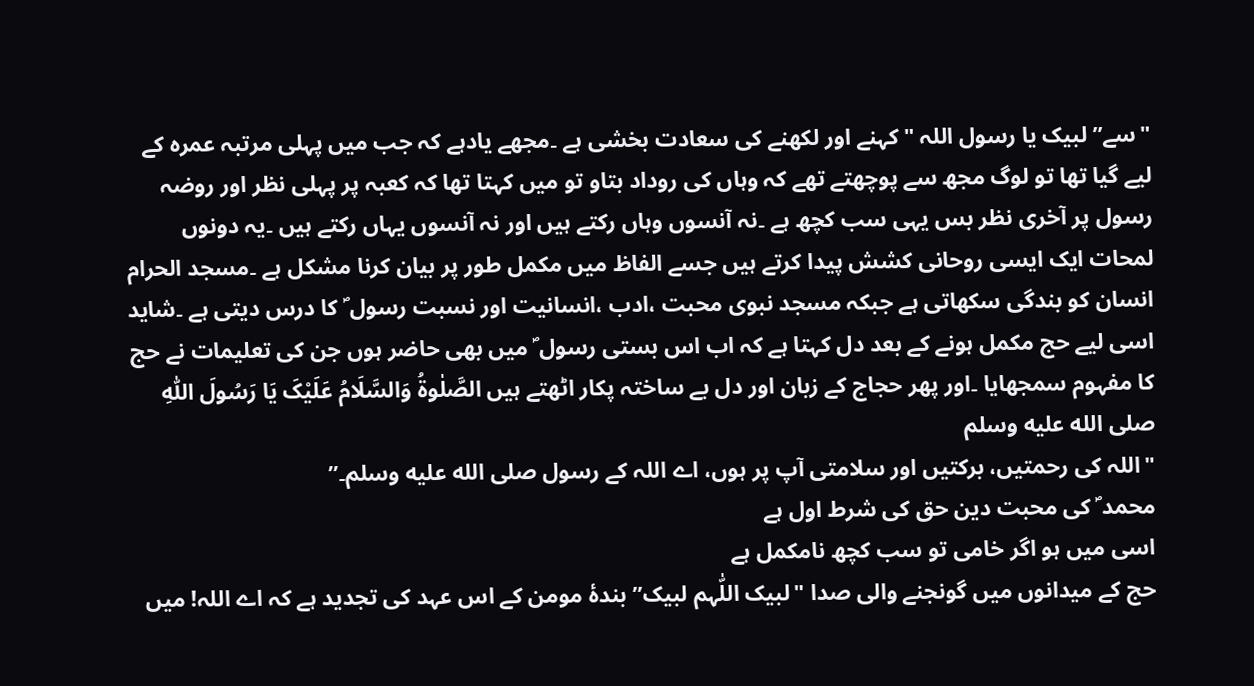"سے” لبیک یا رسول اللہ "کہنے اور لکھنے کی سعادت بخشی ہے ۔مجھے یادہے کہ جب میں پہلی مرتبہ عمرہ کے لیے گیا تھا تو لوگ مجھ سے پوچھتے تھے کہ وہاں کی روداد بتاو تو میں کہتا تھا کہ کعبہ پر پہلی نظر اور روضہ رسول پر آخری نظر بس یہی سب کچھ ہے ۔نہ آنسوں وہاں رکتے ہیں اور نہ آنسوں یہاں رکتے ہیں ۔یہ دونوں لمحات ایک ایسی روحانی کشش پیدا کرتے ہیں جسے الفاظ میں مکمل طور پر بیان کرنا مشکل ہے ۔مسجد الحرام انسان کو بندگی سکھاتی ہے جبکہ مسجد نبوی محبت ،ادب ،انسانیت اور نسبت رسول ؐ کا درس دیتی ہے ۔شاید اسی لیے حج مکمل ہونے کے بعد دل کہتا ہے کہ اب اس بستی رسول ؐ میں بھی حاضر ہوں جن کی تعلیمات نے حج کا مفہوم سمجھایا ۔اور پھر حجاج کے زبان اور دل بے ساختہ پکار اٹھتے ہیں الصَّلٰوۃُ وَالسَّلَامُ عَلَیْکَ یَا رَسُولَ اللّٰہِ صلى الله عليه وسلم
"اللہ کی رحمتیں، برکتیں اور سلامتی آپ پر ہوں، اے اللہ کے رسول صلى الله عليه وسلم۔”
محمد ؐ کی محبت دین حق کی شرط اول ہے
اسی میں ہو اگر خامی تو سب کچھ نامکمل ہے
حج کے میدانوں میں گونجنے والی صدا "لبیک اللّٰہم لبیک” بندۂ مومن کے اس عہد کی تجدید ہے کہ اے اللہ! میں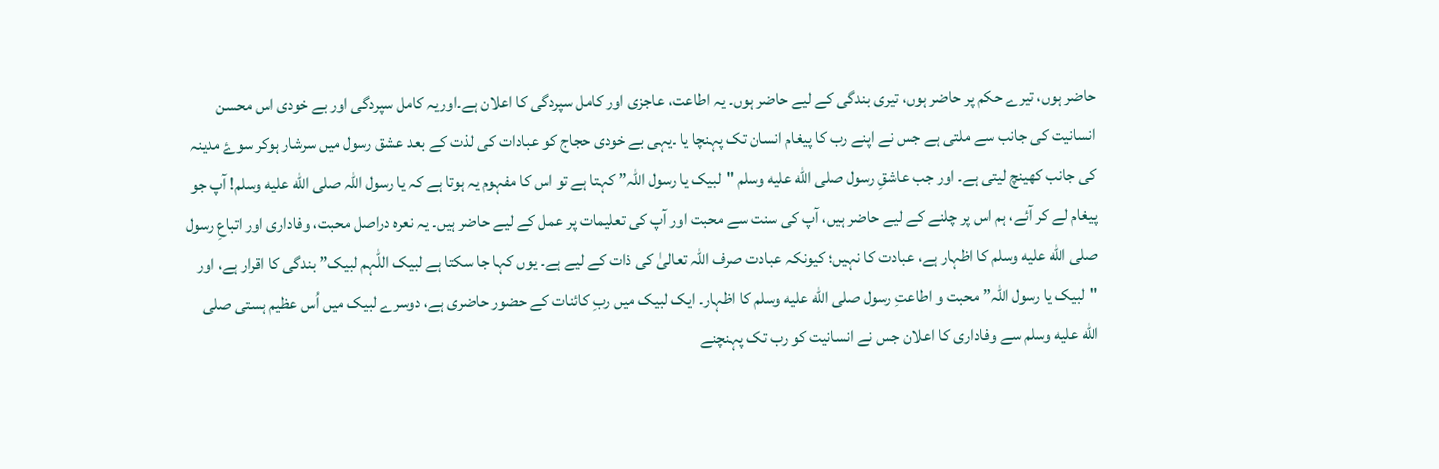حاضر ہوں، تیرے حکم پر حاضر ہوں، تیری بندگی کے لیے حاضر ہوں۔ یہ اطاعت، عاجزی اور کامل سپردگی کا اعلان ہے۔اوریہ کامل سپردگی اور بے خودی اس محسن انسانیت کی جانب سے ملتی ہے جس نے اپنے رب کا پیغام انسان تک پہنچا یا ۔یہی بے خودی حجاج کو عبادات کی لذت کے بعد عشق رسول میں سرشار ہوکر سوۓ مدینہ کی جانب کھینچ لیتی ہے۔ اور جب عاشقِ رسول صلى الله عليه وسلم "لبیک یا رسول اللہ” کہتا ہے تو اس کا مفہوم یہ ہوتا ہے کہ یا رسول اللہ صلى الله عليه وسلم! آپ جو پیغام لے کر آئے، ہم اس پر چلنے کے لیے حاضر ہیں، آپ کی سنت سے محبت اور آپ کی تعلیمات پر عمل کے لیے حاضر ہیں۔ یہ نعرہ دراصل محبت، وفاداری اور اتباعِ رسول صلى الله عليه وسلم کا اظہار ہے، عبادت کا نہیں؛ کیونکہ عبادت صرف اللہ تعالیٰ کی ذات کے لیے ہے۔ یوں کہا جا سکتا ہے لبیک اللّٰہم لبیک” بندگی کا اقرار ہے، اور "لبیک یا رسول اللہ” محبت و اطاعتِ رسول صلى الله عليه وسلم کا اظہار۔ ایک لبیک میں ربِ کائنات کے حضور حاضری ہے، دوسرے لبیک میں اُس عظیم ہستی صلى الله عليه وسلم سے وفاداری کا اعلان جس نے انسانیت کو رب تک پہنچنے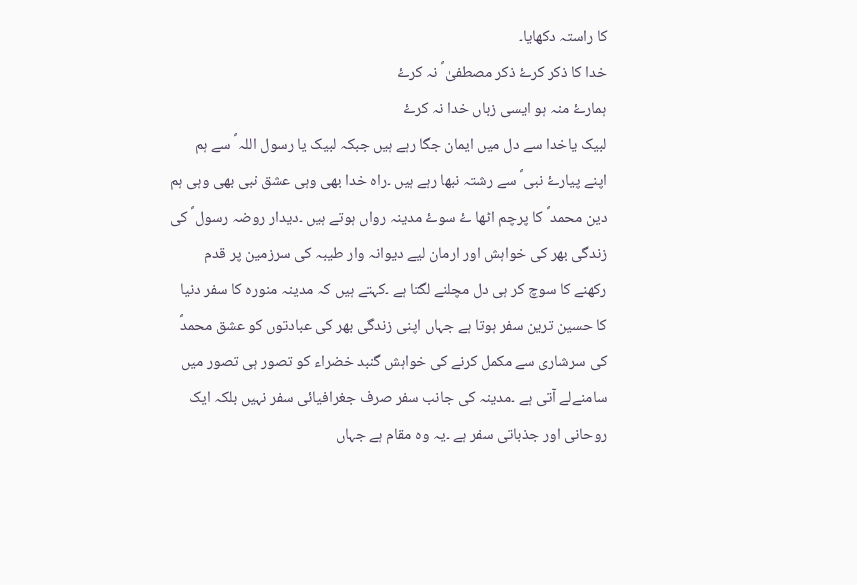کا راستہ دکھایا۔
خدا کا ذکر کرۓ ذکر مصطفیٰ ؐ نہ کرۓ
ہمارۓ منہ ہو ایسی زباں خدا نہ کرۓ
لبیک یاخدا سے دل میں ایمان جگا رہے ہیں جبکہ لبیک یا رسول اللہ ؐ سے ہم اپنے پیارۓ نبی ؐ سے رشتہ نبھا رہے ہیں ۔راہ خدا بھی وہی عشق نبی بھی وہی ہم دین محمد ؐ کا پرچم اٹھا ۓ سوۓ مدینہ رواں ہوتے ہیں ۔دیدار روضہ رسول ؐ کی زندگی بھر کی خواہش اور ارمان لیے دیوانہ وار طیبہ کی سرزمین پر قدم رکھنے کا سوچ کر ہی دل مچلنے لگتا ہے ۔کہتے ہیں کہ مدینہ منورہ کا سفر دنیا کا حسین ترین سفر ہوتا ہے جہاں اپنی زندگی بھر کی عبادتوں کو عشق محمدؐ کی سرشاری سے مکمل کرنے کی خواہش گنبد خضراء کو تصور ہی تصور میں سامنےلے آتی ہے ۔مدینہ کی جانب سفر صرف جغرافیائی سفر نہیں بلکہ ایک روحانی اور جذباتی سفر ہے ۔یہ وہ مقام ہے جہاں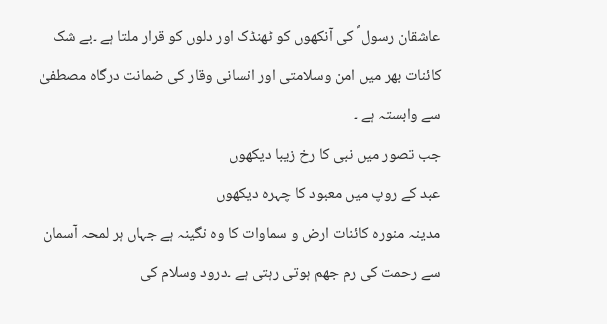عاشقان رسول ؐ کی آنکھوں کو ٹھنڈک اور دلوں کو قرار ملتا ہے ۔بے شک کائنات بھر میں امن وسلامتی اور انسانی وقار کی ضمانت درگاہ مصطفیٰ سے وابستہ ہے ۔
جب تصور میں نبی کا رخ زیبا دیکھوں
عبد کے روپ میں معبود کا چہرہ دیکھوں
مدینہ منورہ کائنات ارض و سماوات کا وہ نگینہ ہے جہاں ہر لمحہ آسمان سے رحمت کی رم جھم ہوتی رہتی ہے ۔درود وسلام کی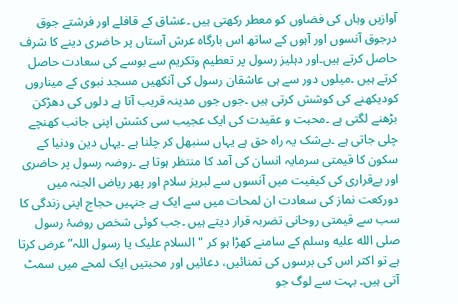آوازیں وہاں کی فضاوں کو معطر رکھتی ہیں ۔عشاق کے قافلے اور فرشتے جوق درجوق آنسوں اور آہوں کے ساتھ اس بارگاہ عرش آستاں پر حاضری دینے کا شرف حاصل کرتے ہیں۔اور دہلیز رسول پر تعطیم وتکریم سے بوسے کی سعادت حاصل کرتے ہیں ۔میلوں دور سے ہی عاشقان رسول کی آنکھیں مسجد نبوی کے میناروں کودیکھنے کی کوشش کرتی ہیں ۔جوں جوں مدینہ قریب آتا ہے دلوں کی دھڑکن بڑھنے لگتی ہے ۔محبت و عقیدت کی ایک عجیب سی کشش اپنی جانب کھنچے چلی جاتی ہے ۔بےشک یہ راہ حق ہے یہاں سنبھل کر چلنا ہے ۔یہاں دین ودنیا کے سکون کا قیمتی سرمایہ انسان کی آمد کا منتظر ہوتا ہے ۔روضہ رسول پر حاضری اور بےقراری کی کیفیت میں آنسوں سے لبریز سلام اور پھر ریاض الجنہ میں دورکعت نماز کی سعادت ان لمحات میں سے ایک ہے جنہیں حجاج اپنی زندگی کا سب سے قیمتی روحانی تضربہ قرار دیتے ہیں ۔جب کوئی شخص روضۂ رسول صلى الله عليه وسلم کے سامنے کھڑا ہو کر "السلام علیک یا رسول اللہ” عرض کرتا ہے تو اکثر اس کی برسوں کی تمنائیں، دعائیں اور محبتیں ایک لمحے میں سمٹ آتی ہیں۔ بہت سے لوگ جو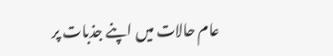عام حالات میں اپنے جذبات پر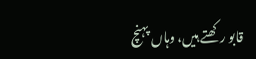قابو رکھتے ہیں، وہاں پہنچ